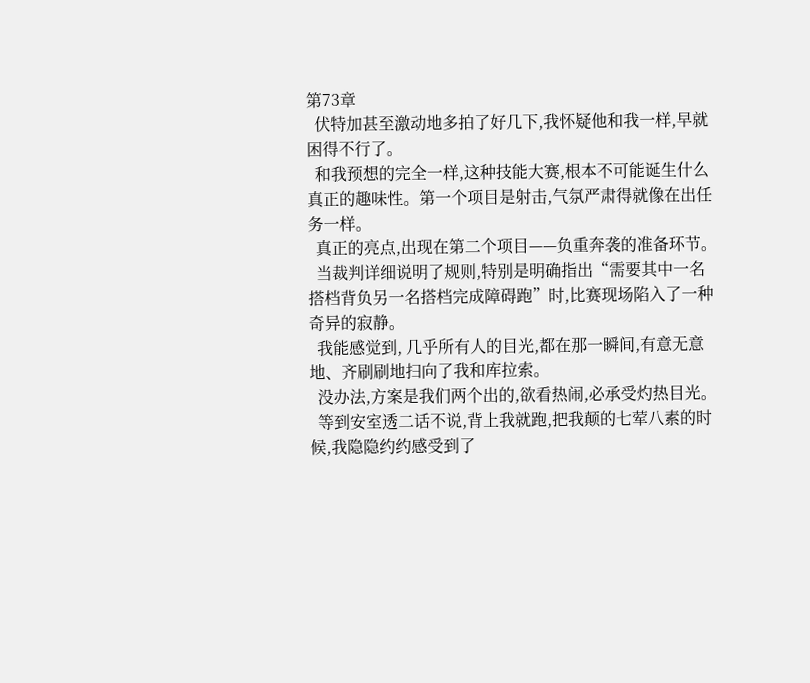第73章
  伏特加甚至激动地多拍了好几下,我怀疑他和我一样,早就困得不行了。
  和我预想的完全一样,这种技能大赛,根本不可能诞生什么真正的趣味性。第一个项目是射击,气氛严肃得就像在出任务一样。
  真正的亮点,出现在第二个项目——负重奔袭的准备环节。
  当裁判详细说明了规则,特别是明确指出“需要其中一名搭档背负另一名搭档完成障碍跑”时,比赛现场陷入了一种奇异的寂静。
  我能感觉到, 几乎所有人的目光,都在那一瞬间,有意无意地、齐刷刷地扫向了我和库拉索。
  没办法,方案是我们两个出的,欲看热闹,必承受灼热目光。
  等到安室透二话不说,背上我就跑,把我颠的七荤八素的时候,我隐隐约约感受到了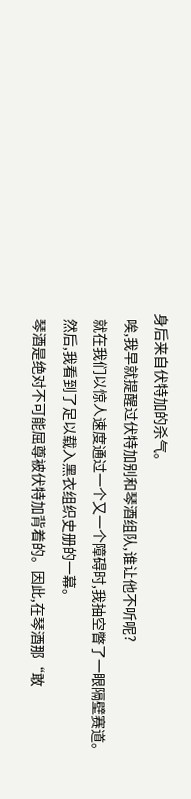身后来自伏特加的杀气。
  唉,我早就提醒过伏特加别和琴酒组队,谁让他不听呢?
  就在我们以惊人速度通过一个又一个障碍时,我抽空瞥了一眼隔壁赛道。
  然后,我看到了足以载入黑衣组织史册的一幕。
  琴酒是绝对不可能屈尊被伏特加背着的。因此,在琴酒那“敢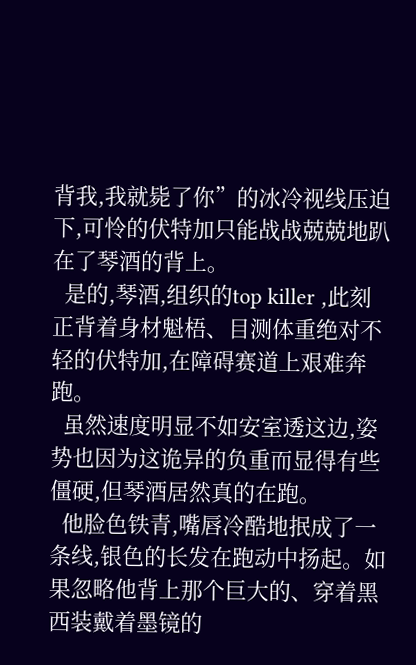背我,我就毙了你”的冰冷视线压迫下,可怜的伏特加只能战战兢兢地趴在了琴酒的背上。
  是的,琴酒,组织的top killer ,此刻正背着身材魁梧、目测体重绝对不轻的伏特加,在障碍赛道上艰难奔跑。
  虽然速度明显不如安室透这边,姿势也因为这诡异的负重而显得有些僵硬,但琴酒居然真的在跑。
  他脸色铁青,嘴唇冷酷地抿成了一条线,银色的长发在跑动中扬起。如果忽略他背上那个巨大的、穿着黑西装戴着墨镜的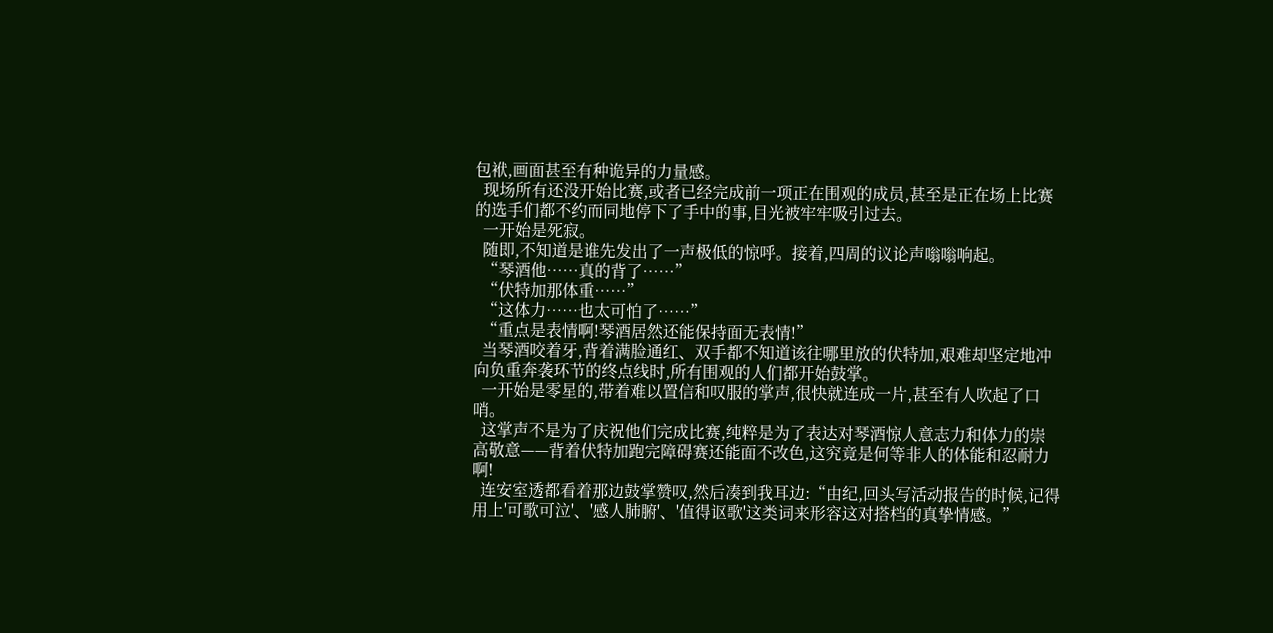包袱,画面甚至有种诡异的力量感。
  现场所有还没开始比赛,或者已经完成前一项正在围观的成员,甚至是正在场上比赛的选手们都不约而同地停下了手中的事,目光被牢牢吸引过去。
  一开始是死寂。
  随即,不知道是谁先发出了一声极低的惊呼。接着,四周的议论声嗡嗡响起。
  “琴酒他……真的背了……”
  “伏特加那体重……”
  “这体力……也太可怕了……”
  “重点是表情啊!琴酒居然还能保持面无表情!”
  当琴酒咬着牙,背着满脸通红、双手都不知道该往哪里放的伏特加,艰难却坚定地冲向负重奔袭环节的终点线时,所有围观的人们都开始鼓掌。
  一开始是零星的,带着难以置信和叹服的掌声,很快就连成一片,甚至有人吹起了口哨。
  这掌声不是为了庆祝他们完成比赛,纯粹是为了表达对琴酒惊人意志力和体力的崇高敬意——背着伏特加跑完障碍赛还能面不改色,这究竟是何等非人的体能和忍耐力啊!
  连安室透都看着那边鼓掌赞叹,然后凑到我耳边:“由纪,回头写活动报告的时候,记得用上'可歌可泣'、'感人肺腑'、'值得讴歌'这类词来形容这对搭档的真挚情感。”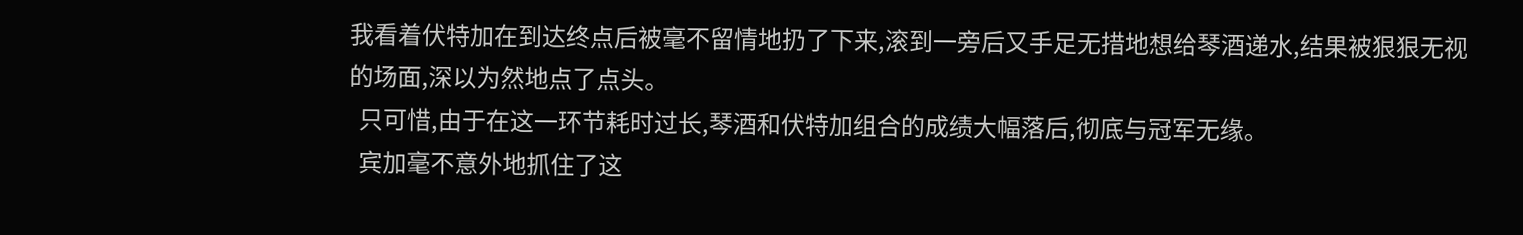我看着伏特加在到达终点后被毫不留情地扔了下来,滚到一旁后又手足无措地想给琴酒递水,结果被狠狠无视的场面,深以为然地点了点头。
  只可惜,由于在这一环节耗时过长,琴酒和伏特加组合的成绩大幅落后,彻底与冠军无缘。
  宾加毫不意外地抓住了这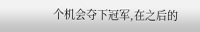个机会夺下冠军,在之后的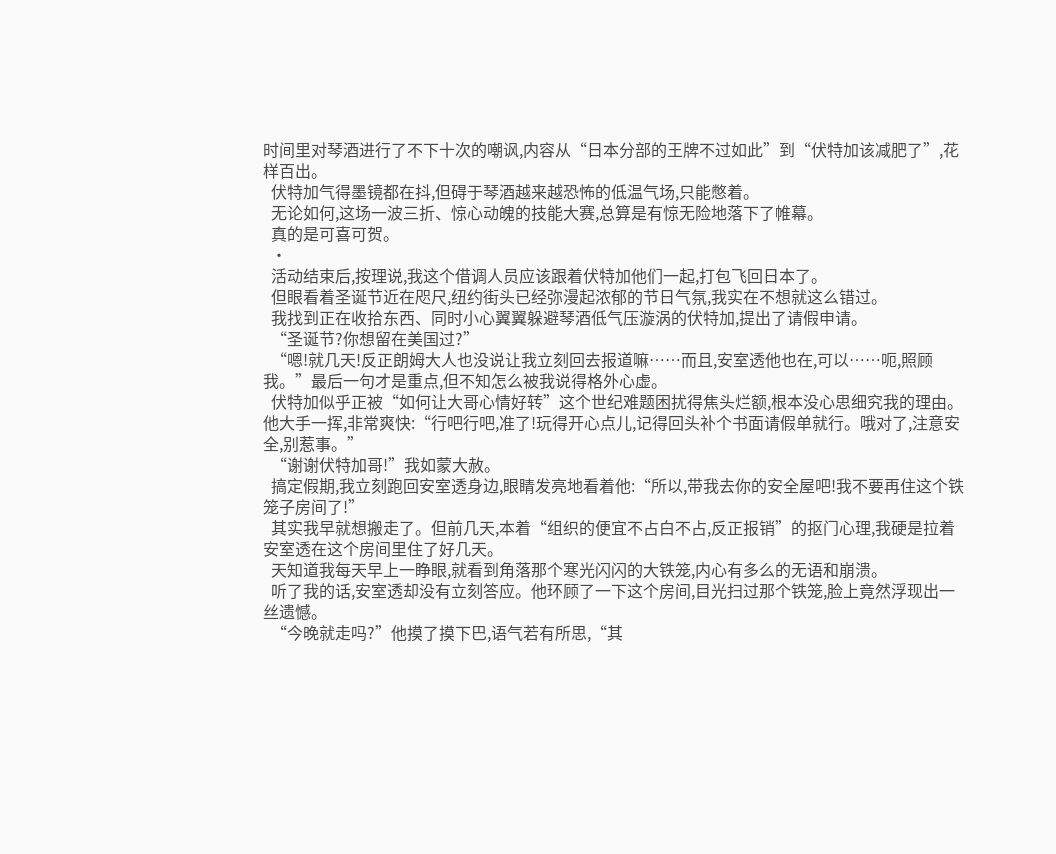时间里对琴酒进行了不下十次的嘲讽,内容从“日本分部的王牌不过如此”到“伏特加该减肥了”,花样百出。
  伏特加气得墨镜都在抖,但碍于琴酒越来越恐怖的低温气场,只能憋着。
  无论如何,这场一波三折、惊心动魄的技能大赛,总算是有惊无险地落下了帷幕。
  真的是可喜可贺。
  ·
  活动结束后,按理说,我这个借调人员应该跟着伏特加他们一起,打包飞回日本了。
  但眼看着圣诞节近在咫尺,纽约街头已经弥漫起浓郁的节日气氛,我实在不想就这么错过。
  我找到正在收拾东西、同时小心翼翼躲避琴酒低气压漩涡的伏特加,提出了请假申请。
  “圣诞节?你想留在美国过?”
  “嗯!就几天!反正朗姆大人也没说让我立刻回去报道嘛……而且,安室透他也在,可以……呃,照顾我。”最后一句才是重点,但不知怎么被我说得格外心虚。
  伏特加似乎正被“如何让大哥心情好转”这个世纪难题困扰得焦头烂额,根本没心思细究我的理由。他大手一挥,非常爽快:“行吧行吧,准了!玩得开心点儿,记得回头补个书面请假单就行。哦对了,注意安全,别惹事。”
  “谢谢伏特加哥!”我如蒙大赦。
  搞定假期,我立刻跑回安室透身边,眼睛发亮地看着他:“所以,带我去你的安全屋吧!我不要再住这个铁笼子房间了!”
  其实我早就想搬走了。但前几天,本着“组织的便宜不占白不占,反正报销”的抠门心理,我硬是拉着安室透在这个房间里住了好几天。
  天知道我每天早上一睁眼,就看到角落那个寒光闪闪的大铁笼,内心有多么的无语和崩溃。
  听了我的话,安室透却没有立刻答应。他环顾了一下这个房间,目光扫过那个铁笼,脸上竟然浮现出一丝遗憾。
  “今晚就走吗?”他摸了摸下巴,语气若有所思,“其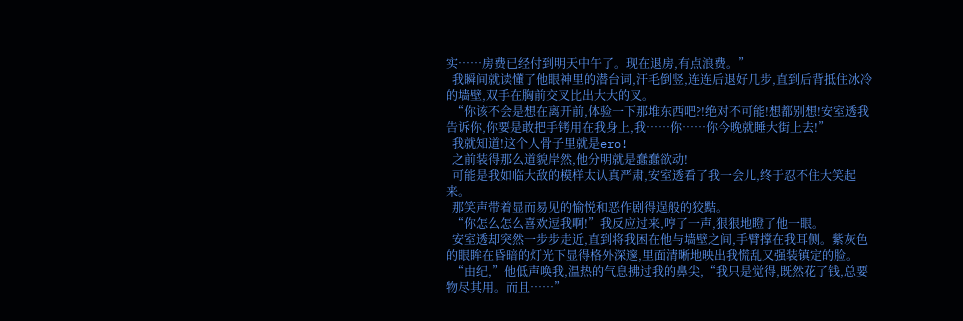实……房费已经付到明天中午了。现在退房,有点浪费。”
  我瞬间就读懂了他眼神里的潜台词,汗毛倒竖,连连后退好几步,直到后背抵住冰冷的墙壁,双手在胸前交叉比出大大的叉。
  “你该不会是想在离开前,体验一下那堆东西吧?!绝对不可能!想都别想!安室透我告诉你,你要是敢把手铐用在我身上,我……你……你今晚就睡大街上去!”
  我就知道!这个人骨子里就是ero!
  之前装得那么道貌岸然,他分明就是蠢蠢欲动!
  可能是我如临大敌的模样太认真严肃,安室透看了我一会儿,终于忍不住大笑起来。
  那笑声带着显而易见的愉悦和恶作剧得逞般的狡黠。
  “你怎么怎么喜欢逗我啊!”我反应过来,哼了一声,狠狠地瞪了他一眼。
  安室透却突然一步步走近,直到将我困在他与墙壁之间,手臂撑在我耳侧。紫灰色的眼眸在昏暗的灯光下显得格外深邃,里面清晰地映出我慌乱又强装镇定的脸。
  “由纪,”他低声唤我,温热的气息拂过我的鼻尖,“我只是觉得,既然花了钱,总要物尽其用。而且……”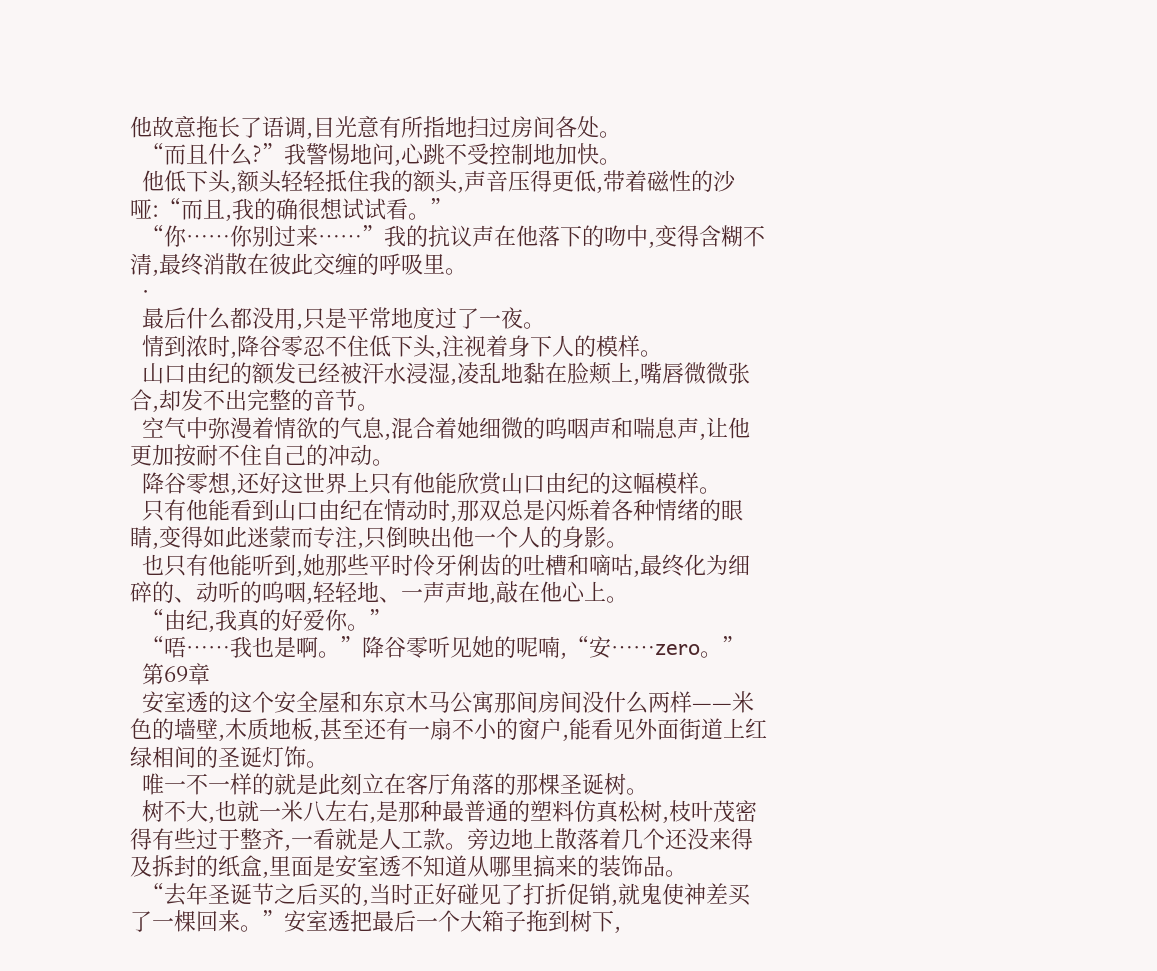他故意拖长了语调,目光意有所指地扫过房间各处。
  “而且什么?”我警惕地问,心跳不受控制地加快。
  他低下头,额头轻轻抵住我的额头,声音压得更低,带着磁性的沙哑:“而且,我的确很想试试看。”
  “你……你别过来……”我的抗议声在他落下的吻中,变得含糊不清,最终消散在彼此交缠的呼吸里。
  ·
  最后什么都没用,只是平常地度过了一夜。
  情到浓时,降谷零忍不住低下头,注视着身下人的模样。
  山口由纪的额发已经被汗水浸湿,凌乱地黏在脸颊上,嘴唇微微张合,却发不出完整的音节。
  空气中弥漫着情欲的气息,混合着她细微的呜咽声和喘息声,让他更加按耐不住自己的冲动。
  降谷零想,还好这世界上只有他能欣赏山口由纪的这幅模样。
  只有他能看到山口由纪在情动时,那双总是闪烁着各种情绪的眼睛,变得如此迷蒙而专注,只倒映出他一个人的身影。
  也只有他能听到,她那些平时伶牙俐齿的吐槽和嘀咕,最终化为细碎的、动听的呜咽,轻轻地、一声声地,敲在他心上。
  “由纪,我真的好爱你。”
  “唔……我也是啊。”降谷零听见她的呢喃,“安……zero。”
  第69章
  安室透的这个安全屋和东京木马公寓那间房间没什么两样——米色的墙壁,木质地板,甚至还有一扇不小的窗户,能看见外面街道上红绿相间的圣诞灯饰。
  唯一不一样的就是此刻立在客厅角落的那棵圣诞树。
  树不大,也就一米八左右,是那种最普通的塑料仿真松树,枝叶茂密得有些过于整齐,一看就是人工款。旁边地上散落着几个还没来得及拆封的纸盒,里面是安室透不知道从哪里搞来的装饰品。
  “去年圣诞节之后买的,当时正好碰见了打折促销,就鬼使神差买了一棵回来。”安室透把最后一个大箱子拖到树下,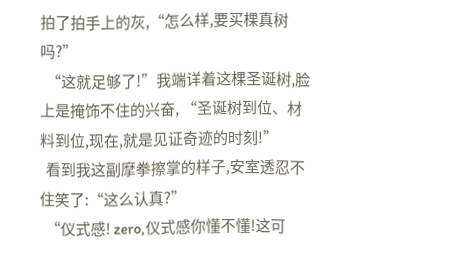拍了拍手上的灰,“怎么样,要买棵真树吗?”
  “这就足够了!”我端详着这棵圣诞树,脸上是掩饰不住的兴奋, “圣诞树到位、材料到位,现在,就是见证奇迹的时刻!”
  看到我这副摩拳擦掌的样子,安室透忍不住笑了:“这么认真?”
  “仪式感! zero,仪式感你懂不懂!这可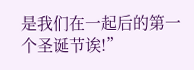是我们在一起后的第一个圣诞节诶!”